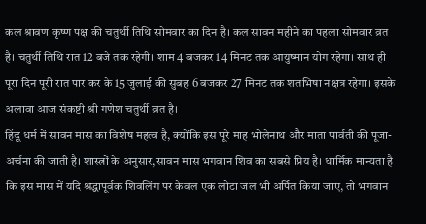कल श्रावण कृष्ण पक्ष की चतुर्थी तिथि सोमवार का दिन है। कल सावन महीने का पहला सोमवार व्रत है। चतुर्थी तिथि रात 12 बजे तक रहेगी। शाम 4 बजकर 14 मिनट तक आयुष्मान योग रहेगा। साथ ही पूरा दिन पूरी रात पार कर के 15 जुलाई की सुबह 6 बजकर 27 मिनट तक शतभिषा नक्षत्र रहेगा। इसके अलावा आज संकष्टी श्री गणेश चतुर्थी व्रत है।
हिंदू धर्म में सावन मास का विशेष महत्व है, क्योंकि इस पूरे माह भोलेनाथ और माता पार्वती की पूजा- अर्चना की जाती है। शास्त्रों के अनुसार,सावन मास भगवान शिव का सबसे प्रिय है। धार्मिक मान्यता है कि इस मास में यदि श्रद्धापूर्वक शिवलिंग पर केवल एक लोटा जल भी अर्पित किया जाए, तो भगवान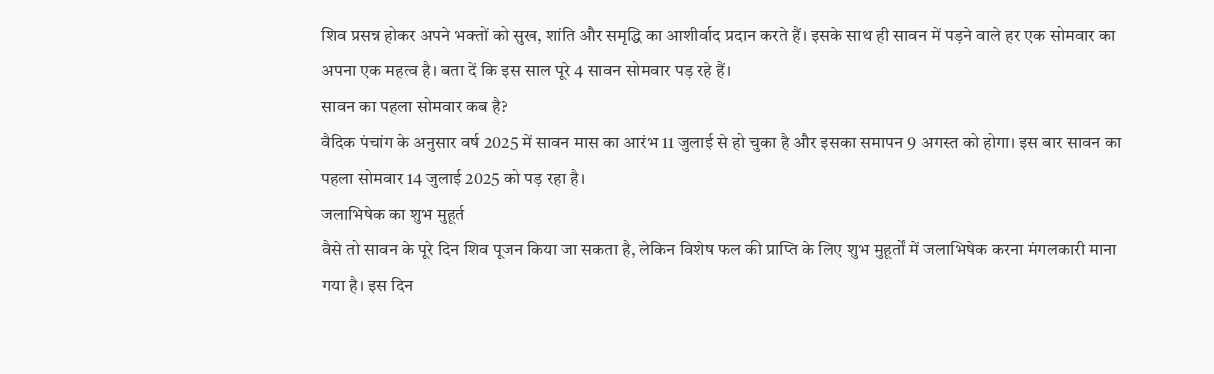शिव प्रसन्न होकर अपने भक्तों को सुख, शांति और समृद्धि का आशीर्वाद प्रदान करते हैं। इसके साथ ही सावन में पड़ने वाले हर एक सोमवार का अपना एक महत्व है। बता दें कि इस साल पूरे 4 सावन सोमवार पड़ रहे हैं।
सावन का पहला सोमवार कब है?
वैदिक पंचांग के अनुसार वर्ष 2025 में सावन मास का आरंभ 11 जुलाई से हो चुका है और इसका समापन 9 अगस्त को होगा। इस बार सावन का पहला सोमवार 14 जुलाई 2025 को पड़ रहा है।
जलाभिषेक का शुभ मुहूर्त
वैसे तो सावन के पूरे दिन शिव पूजन किया जा सकता है, लेकिन विशेष फल की प्राप्ति के लिए शुभ मुहूर्तों में जलाभिषेक करना मंगलकारी माना गया है। इस दिन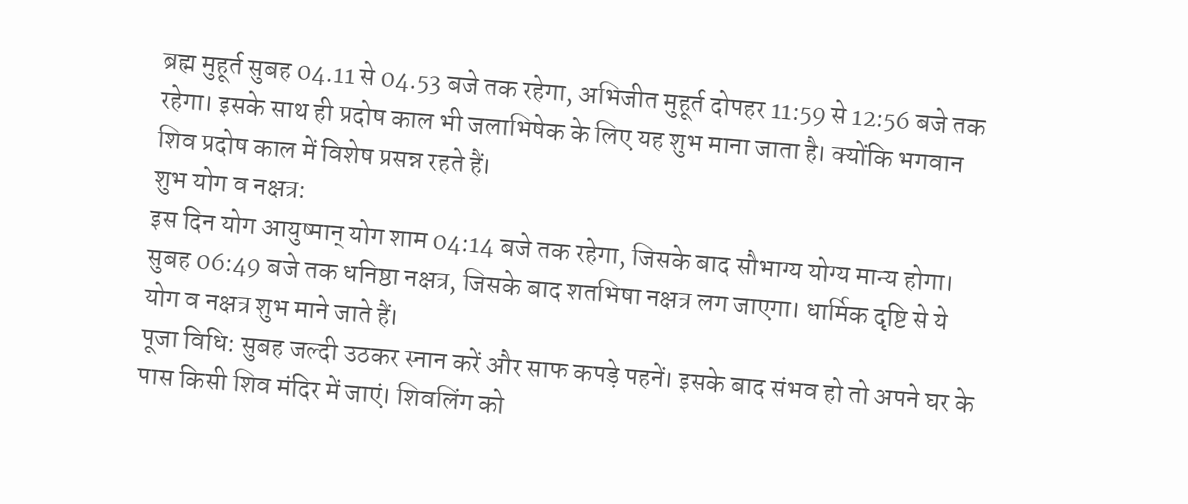ब्रह्म मुहूर्त सुबह 04.11 से 04.53 बजे तक रहेगा, अभिजीत मुहूर्त दोपहर 11:59 से 12:56 बजे तक रहेगा। इसके साथ ही प्रदोष काल भी जलाभिषेक के लिए यह शुभ माना जाता है। क्योंकि भगवान शिव प्रदोष काल में विशेष प्रसन्न रहते हैं।
शुभ योग व नक्षत्र:
इस दिन योग आयुष्मान् योग शाम 04:14 बजे तक रहेगा, जिसके बाद सौभाग्य योग्य मान्य होगा। सुबह 06:49 बजे तक धनिष्ठा नक्षत्र, जिसके बाद शतभिषा नक्षत्र लग जाएगा। धार्मिक दृष्टि से ये योग व नक्षत्र शुभ माने जाते हैं।
पूजा विधि: सुबह जल्दी उठकर स्नान करें और साफ कपड़े पहनें। इसके बाद संभव हो तो अपने घर के पास किसी शिव मंदिर में जाएं। शिवलिंग को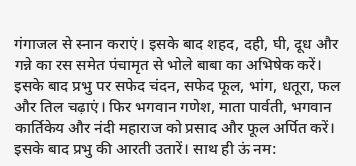गंगाजल से स्नान कराएं। इसके बाद शहद, दही, घी, दूध और गन्ने का रस समेत पंचामृत से भोले बाबा का अभिषेक करें। इसके बाद प्रभु पर सफेद चंदन, सफेद फूल, भांग, धतूरा, फल और तिल चढ़ाएं। फिर भगवान गणेश, माता पार्वती, भगवान कार्तिकेय और नंदी महाराज को प्रसाद और फूल अर्पित करें। इसके बाद प्रभु की आरती उतारें। साथ ही ऊं नम: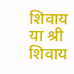शिवाय या श्री शिवाय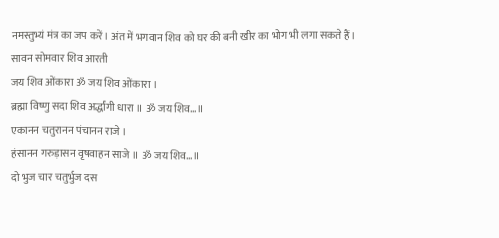नमस्तुभ्यं मंत्र का जप करें। अंत में भगवान शिव को घर की बनी खीर का भोग भी लगा सकते हैं।
सावन सोमवार शिव आरती
जय शिव ओंकारा ॐ जय शिव ओंकारा ।
ब्रह्मा विष्णु सदा शिव अर्द्धांगी धारा ॥ ॐ जय शिव…॥
एकानन चतुरानन पंचानन राजे ।
हंसानन गरुड़ासन वृषवाहन साजे ॥ ॐ जय शिव…॥
दो भुज चार चतुर्भुज दस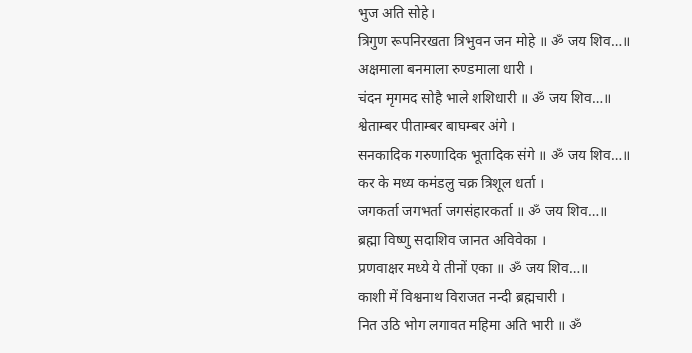भुज अति सोहे।
त्रिगुण रूपनिरखता त्रिभुवन जन मोहे ॥ ॐ जय शिव…॥
अक्षमाला बनमाला रुण्डमाला धारी ।
चंदन मृगमद सोहै भाले शशिधारी ॥ ॐ जय शिव…॥
श्वेताम्बर पीताम्बर बाघम्बर अंगे ।
सनकादिक गरुणादिक भूतादिक संगे ॥ ॐ जय शिव…॥
कर के मध्य कमंडलु चक्र त्रिशूल धर्ता ।
जगकर्ता जगभर्ता जगसंहारकर्ता ॥ ॐ जय शिव…॥
ब्रह्मा विष्णु सदाशिव जानत अविवेका ।
प्रणवाक्षर मध्ये ये तीनों एका ॥ ॐ जय शिव…॥
काशी में विश्वनाथ विराजत नन्दी ब्रह्मचारी ।
नित उठि भोग लगावत महिमा अति भारी ॥ ॐ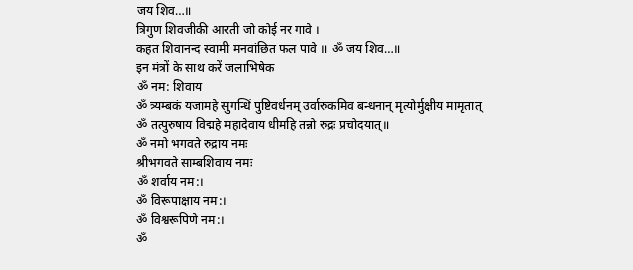जय शिव…॥
त्रिगुण शिवजीकी आरती जो कोई नर गावे ।
कहत शिवानन्द स्वामी मनवांछित फल पावे ॥ ॐ जय शिव…॥
इन मंत्रों के साथ करें जलाभिषेक
ॐ नम: शिवाय
ॐ त्र्यम्बकं यजामहे सुगन्धिं पुष्टिवर्धनम् उर्वारुकमिव बन्धनान् मृत्योर्मुक्षीय मामृतात्
ॐ तत्पुरुषाय विद्महे महादेवाय धीमहि तन्नो रुद्रः प्रचोदयात्॥
ॐ नमो भगवते रुद्राय नमः
श्रीभगवते साम्बशिवाय नमः
ॐ शर्वाय नम:।
ॐ विरूपाक्षाय नम:।
ॐ विश्वरूपिणे नम:।
ॐ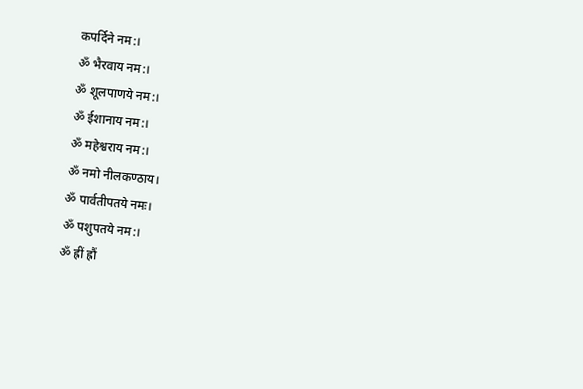कपर्दिने नम:।
ॐ भैरवाय नम:।
ॐ शूलपाणये नम:।
ॐ ईशानाय नम:।
ॐ महेश्वराय नम:।
ॐ नमो नीलकण्ठाय।
ॐ पार्वतीपतये नमः।
ॐ पशुपतये नम:।
ॐ ह्रीं ह्रौं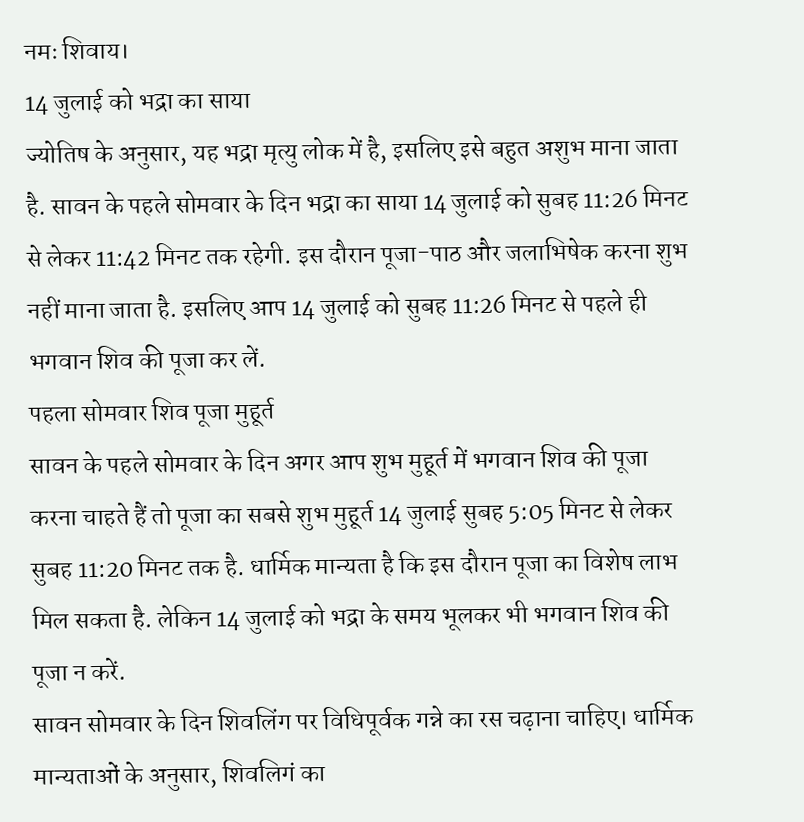नमः शिवाय।
14 जुलाई को भद्रा का साया
ज्योतिष के अनुसार, यह भद्रा मृत्यु लोक में है, इसलिए इसे बहुत अशुभ माना जाता है. सावन के पहले सोमवार के दिन भद्रा का साया 14 जुलाई को सुबह 11:26 मिनट से लेकर 11:42 मिनट तक रहेगी. इस दौरान पूजा-पाठ और जलाभिषेक करना शुभ नहीं माना जाता है. इसलिए आप 14 जुलाई को सुबह 11:26 मिनट से पहले ही भगवान शिव की पूजा कर लें.
पहला सोमवार शिव पूजा मुहूर्त
सावन के पहले सोमवार के दिन अगर आप शुभ मुहूर्त में भगवान शिव की पूजा करना चाहते हैं तो पूजा का सबसे शुभ मुहूर्त 14 जुलाई सुबह 5:05 मिनट से लेकर सुबह 11:20 मिनट तक है. धार्मिक मान्यता है कि इस दौरान पूजा का विशेष लाभ मिल सकता है. लेकिन 14 जुलाई को भद्रा के समय भूलकर भी भगवान शिव की पूजा न करें.
सावन सोमवार के दिन शिवलिंग पर विधिपूर्वक गन्ने का रस चढ़ाना चाहिए। धार्मिक मान्यताओं के अनुसार, शिवलिगं का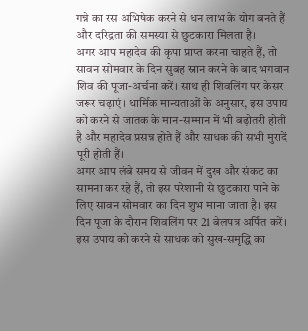गन्ने का रस अभिषेक करने से धन लाभ के योग बनते हैं और दरिद्रता की समस्या से छुटकारा मिलता है।
अगर आप महादेव की कृपा प्राप्त करना चाहते हैं, तो सावन सोमवार के दिन सुबह स्नान करने के बाद भगवान शिव की पूजा-अर्चना करें। साथ ही शिवलिंग पर केसर जरूर चढ़ाएं। धार्मिक मान्यताओं के अनुसार, इस उपाय को करने से जातक के मान-सम्मान में भी बढ़ोतरी होती है और महादेव प्रसन्न होते हैं और साधक की सभी मुरादें पूरी होती हैं।
अगर आप लंबे समय से जीवन में दुख और संकट का सामना कर रहे हैं, तो इस परेशानी से छुटकारा पाने के लिए सावन सोमवार का दिन शुभ माना जाता है। इस दिन पूजा के दौरान शिवलिंग पर 21 बेलपत्र अर्पित करें। इस उपाय को करने से साधक को सुख-समृद्धि का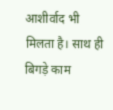आशीर्वाद भी मिलता है। साथ ही बिगड़े काम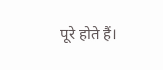पूरे होते हैं।